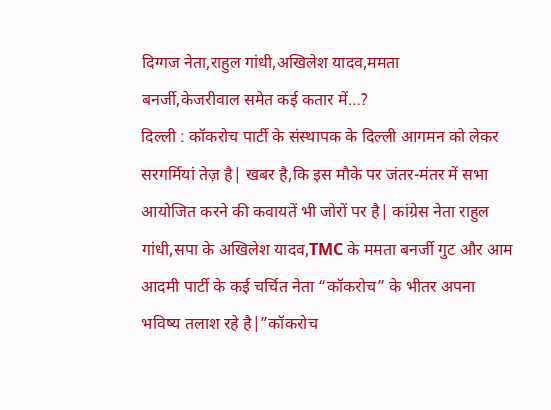दिग्गज नेता,राहुल गांधी,अखिलेश यादव,ममता
बनर्जी,केजरीवाल समेत कई कतार में…?
दिल्ली : कॉकरोच पार्टी के संस्थापक के दिल्ली आगमन को लेकर सरगर्मियां तेज़ है| खबर है,कि इस मौके पर जंतर-मंतर में सभा आयोजित करने की कवायतें भी जोरों पर है| कांग्रेस नेता राहुल गांधी,सपा के अखिलेश यादव,TMC के ममता बनर्जी गुट और आम आदमी पार्टी के कई चर्चित नेता “कॉकरोच” के भीतर अपना भविष्य तलाश रहे है|”कॉकरोच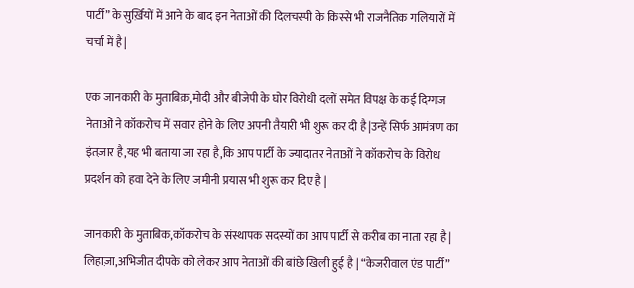पार्टी” के सुर्ख़ियों में आने के बाद इन नेताओं की दिलचस्पी के किस्से भी राजनैतिक गलियारों में चर्चा में है|

एक जानकारी के मुताबिक़,मोदी और बीजेपी के घोर विरोधी दलों समेत विपक्ष के कई दिग्गज नेताओं ने कॉकरोच में सवार होने के लिए अपनी तैयारी भी शुरू कर दी है|उन्हें सिर्फ आमंत्रण का इंतज़ार है,यह भी बताया जा रहा है,कि आप पार्टी के ज्यादातर नेताओं ने कॉकरोच के विरोध प्रदर्शन को हवा देने के लिए जमीनी प्रयास भी शुरू कर दिए है |

जानकारी के मुताबिक,कॉकरोच के संस्थापक सदस्यों का आप पार्टी से करीब का नाता रहा है| लिहाज़ा,अभिजीत दीपके को लेकर आप नेताओं की बांछे खिली हुई है | “केजरीवाल एंड पार्टी”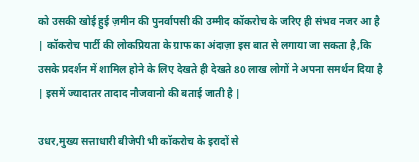को उसकी खोई हुई ज़मीन की पुनर्वापसी की उम्मीद कॉकरोच के जरिए ही संभव नजर आ है | कॉकरोच पार्टी की लोकप्रियता के ग्राफ का अंदाज़ा इस बात से लगाया जा सकता है,कि उसके प्रदर्शन में शामिल होने के लिए देखते ही देखते 80 लाख लोगों ने अपना समर्थन दिया है | इसमें ज्यादातर तादाद नौजवानो की बताई जाती है |

उधर,मुख्य सत्ताधारी बीजेपी भी कॉकरोच के इरादों से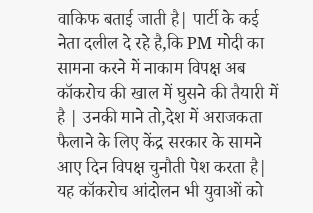वाकिफ बताई जाती है| पार्टी के कई नेता दलील दे रहे है,कि PM मोदी का सामना करने में नाकाम विपक्ष अब कॉकरोच की खाल में घुसने की तैयारी में है | उनकी माने तो,देश में अराजकता फैलाने के लिए केंद्र सरकार के सामने आए दिन विपक्ष चुनौती पेश करता है| यह कॉकरोच आंदोलन भी युवाओं को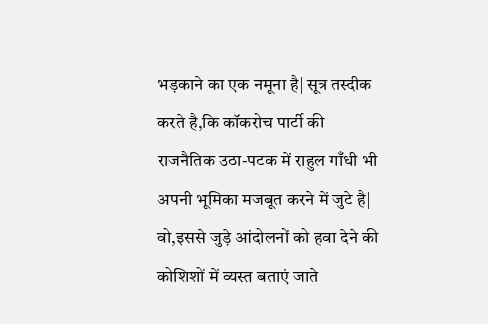भड़काने का एक नमूना है| सूत्र तस्दीक करते है,कि कॉकरोच पार्टी की राजनैतिक उठा-पटक में राहुल गाँधी भी अपनी भूमिका मजबूत करने में जुटे है| वो,इससे जुड़े आंदोलनों को हवा देने की कोशिशों में व्यस्त बताएं जाते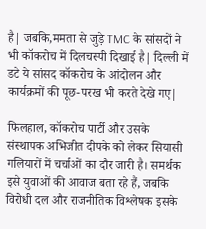है| जबकि,ममता से जुड़े TMC के सांसदों ने भी कॉकरोच में दिलचस्पी दिखाई है| दिल्ली में डटे ये सांसद कॉकरोच के आंदोलन और कार्यक्रमों की पूछ-परख भी करते देखे गए|

फिलहाल, कॉकरोच पार्टी और उसके संस्थापक अभिजीत दीपके को लेकर सियासी गलियारों में चर्चाओं का दौर जारी है। समर्थक इसे युवाओं की आवाज बता रहे हैं, जबकि विरोधी दल और राजनीतिक विश्लेषक इसके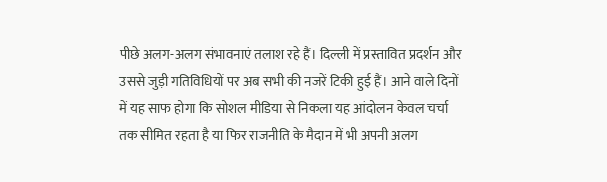पीछे अलग-अलग संभावनाएं तलाश रहे हैं। दिल्ली में प्रस्तावित प्रदर्शन और उससे जुड़ी गतिविधियों पर अब सभी की नजरें टिकी हुई हैं। आने वाले दिनों में यह साफ होगा कि सोशल मीडिया से निकला यह आंदोलन केवल चर्चा तक सीमित रहता है या फिर राजनीति के मैदान में भी अपनी अलग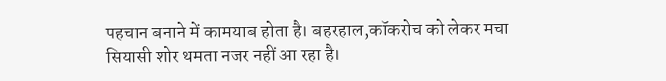पहचान बनाने में कामयाब होता है। बहरहाल,कॉकरोच को लेकर मचा सियासी शोर थमता नजर नहीं आ रहा है।